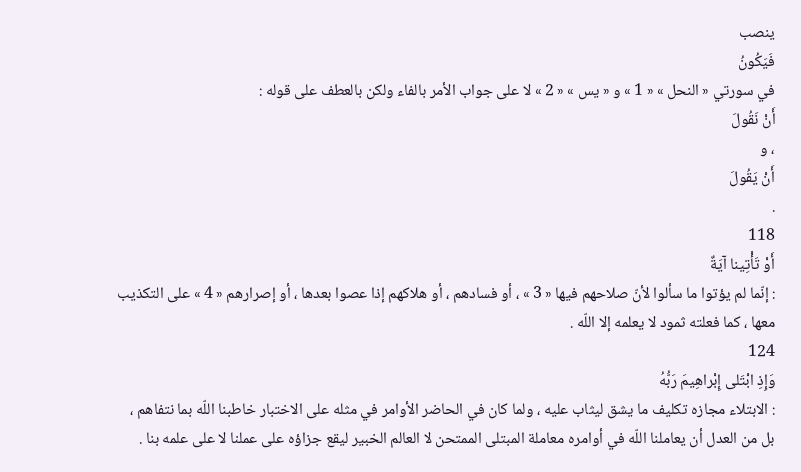ينصب
فَيَكُونُ
في سورتي « النحل » « 1 » و « يس » « 2 » لا على جواب الأمر بالفاء ولكن بالعطف على قوله :
أَنْ نَقُولَ
، و
أَنْ يَقُولَ
.
118
أَوْ تَأْتِينا آيَةٌ
: إنّما لم يؤتوا ما سألوا لأنّ صلاحهم فيها « 3 » ، أو فسادهم ، أو هلاكهم إذا عصوا بعدها ، أو إصرارهم « 4 » على التكذيب معها ، كما فعلته ثمود لا يعلمه إلا اللّه .
124
وَإِذِ ابْتَلى إِبْراهِيمَ رَبُّهُ
: الابتلاء مجازه تكليف ما يشق ليثاب عليه ، ولما كان في الحاضر الأوامر في مثله على الاختبار خاطبنا اللّه بما نتفاهم ، بل من العدل أن يعاملنا اللّه في أوامره معاملة المبتلى الممتحن لا العالم الخبير ليقع جزاؤه على عملنا لا على علمه بنا .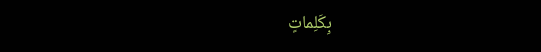بِكَلِماتٍ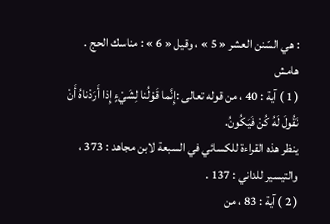: هي السّنن العشر « 5 » ، وقيل « 6 » : مناسك الحج .
هامش
( 1 ) آية : 40 ، من قوله تعالى :إِنَّما قَوْلُنا لِشَيْءٍ إِذا أَرَدْناهُ أَنْ نَقُولَ لَهُ كُنْ فَيَكُونُ.
ينظر هذه القراءة للكسائي في السبعة لابن مجاهد : 373 ، والتيسير للداني : 137 .
( 2 ) آية : 83 ، من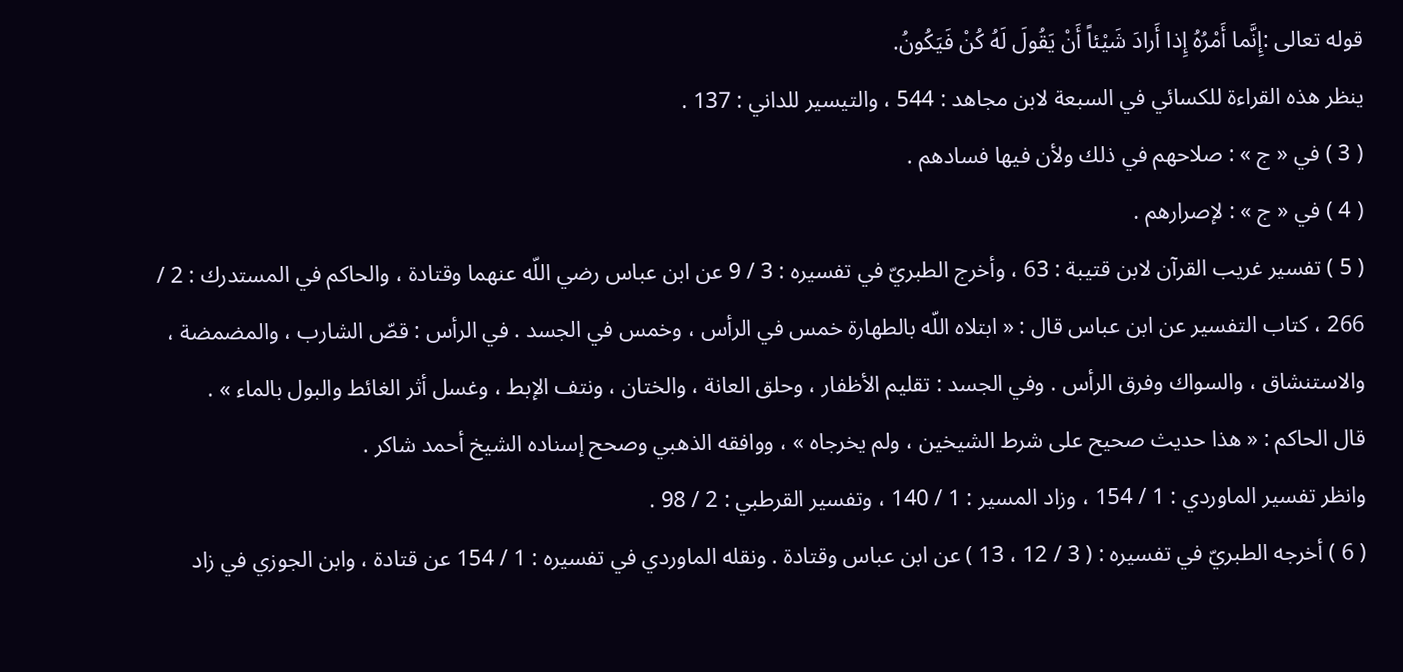قوله تعالى :إِنَّما أَمْرُهُ إِذا أَرادَ شَيْئاً أَنْ يَقُولَ لَهُ كُنْ فَيَكُونُ.
ينظر هذه القراءة للكسائي في السبعة لابن مجاهد : 544 ، والتيسير للداني : 137 .
( 3 ) في « ج » : صلاحهم في ذلك ولأن فيها فسادهم .
( 4 ) في « ج » : لإصرارهم .
( 5 ) تفسير غريب القرآن لابن قتيبة : 63 ، وأخرج الطبريّ في تفسيره : 3 / 9 عن ابن عباس رضي اللّه عنهما وقتادة ، والحاكم في المستدرك : 2 / 266 ، كتاب التفسير عن ابن عباس قال : « ابتلاه اللّه بالطهارة خمس في الرأس ، وخمس في الجسد . في الرأس : قصّ الشارب ، والمضمضة ، والاستنشاق ، والسواك وفرق الرأس . وفي الجسد : تقليم الأظفار ، وحلق العانة ، والختان ، ونتف الإبط ، وغسل أثر الغائط والبول بالماء » .
قال الحاكم : « هذا حديث صحيح على شرط الشيخين ، ولم يخرجاه » ، ووافقه الذهبي وصحح إسناده الشيخ أحمد شاكر .
وانظر تفسير الماوردي : 1 / 154 ، وزاد المسير : 1 / 140 ، وتفسير القرطبي : 2 / 98 .
( 6 ) أخرجه الطبريّ في تفسيره : ( 3 / 12 ، 13 ) عن ابن عباس وقتادة . ونقله الماوردي في تفسيره : 1 / 154 عن قتادة ، وابن الجوزي في زاد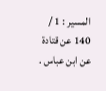المسير : 1 / 140 عن قتادة عن ابن عباس .